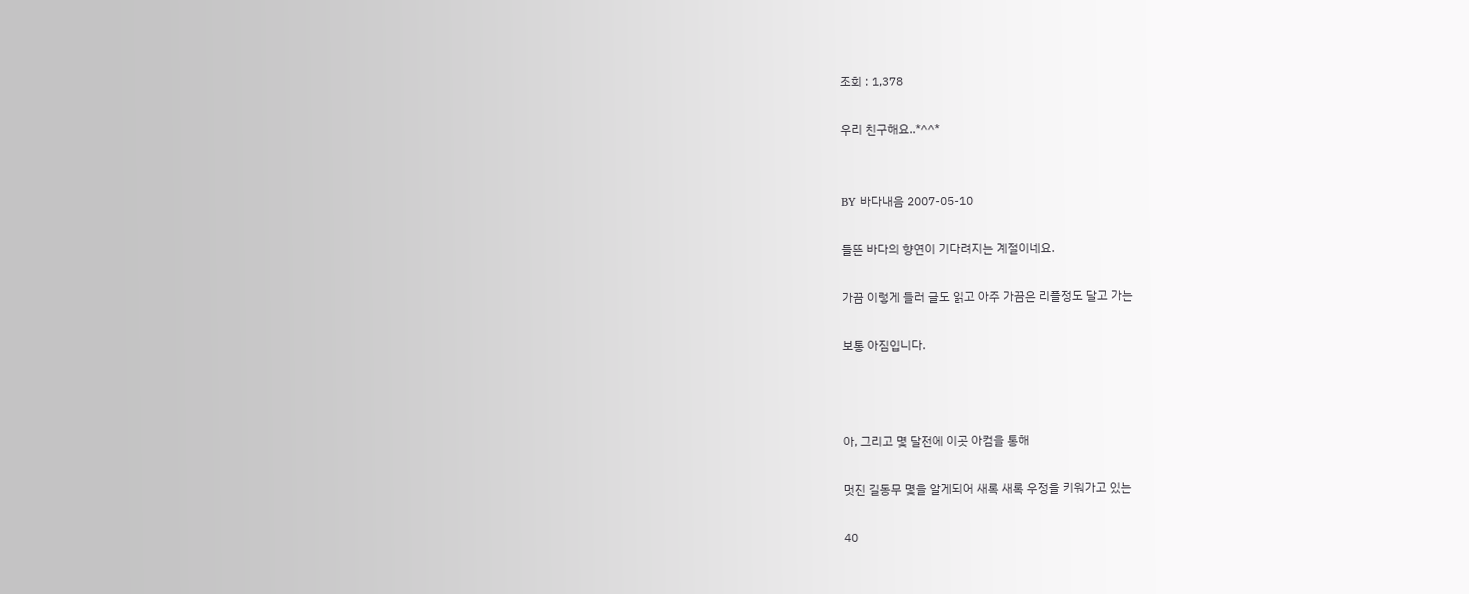조회 : 1,378

우리 친구해요..*^^*


BY 바다내음 2007-05-10

들뜬 바다의 향연이 기다려지는 계절이네요.

가끔 이렇게 들러 글도 읽고 아주 가끔은 리플정도 달고 가는

보통 아짐입니다.



아, 그리고 몇 달전에 이곳 아컴을 통해

멋진 길동무 몇을 알게되어 새록 새록 우정을 키워가고 있는

40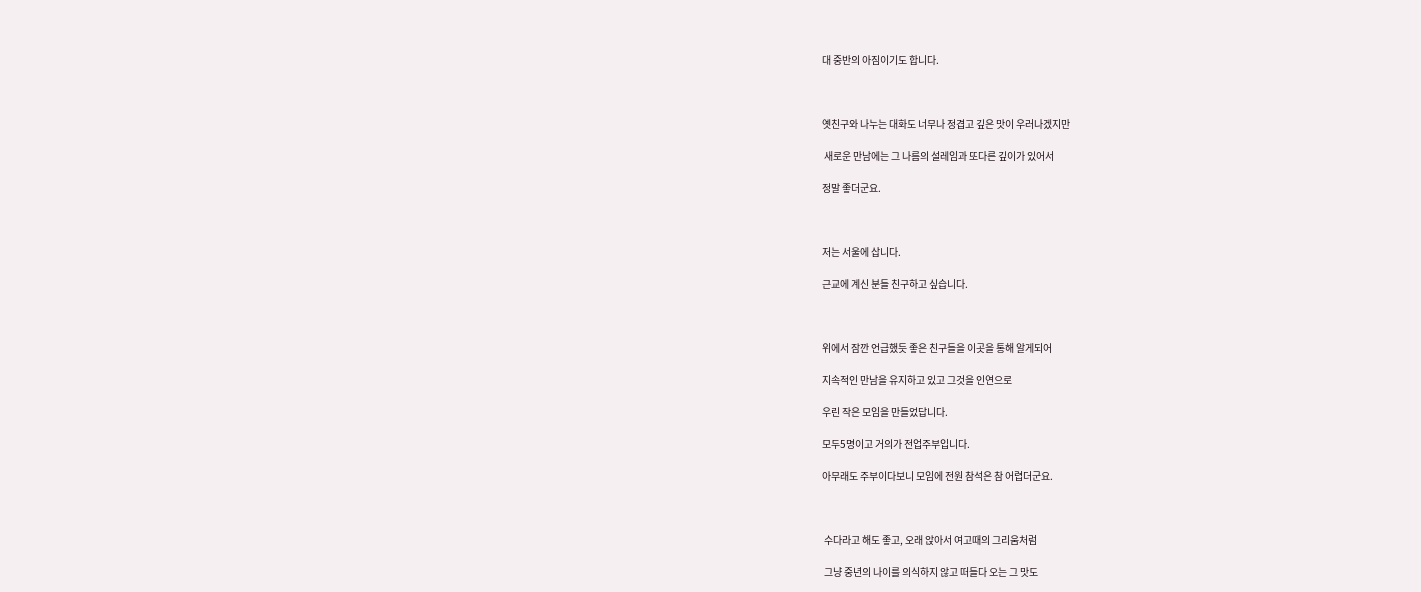대 중반의 아짐이기도 합니다.



옛친구와 나누는 대화도 너무나 정겹고 깊은 맛이 우러나겠지만

 새로운 만남에는 그 나름의 설레임과 또다른 깊이가 있어서

정말 좋더군요.



저는 서울에 삽니다.

근교에 계신 분들 친구하고 싶습니다.



위에서 잠깐 언급했듯 좋은 친구들을 이곳을 통해 알게되어

지속적인 만남을 유지하고 있고 그것을 인연으로

우린 작은 모임을 만들었답니다.

모두5명이고 거의가 전업주부입니다.

아무래도 주부이다보니 모임에 전원 참석은 참 어렵더군요.



 수다라고 해도 좋고, 오래 앉아서 여고때의 그리움처럼

 그냥 중년의 나이를 의식하지 않고 떠들다 오는 그 맛도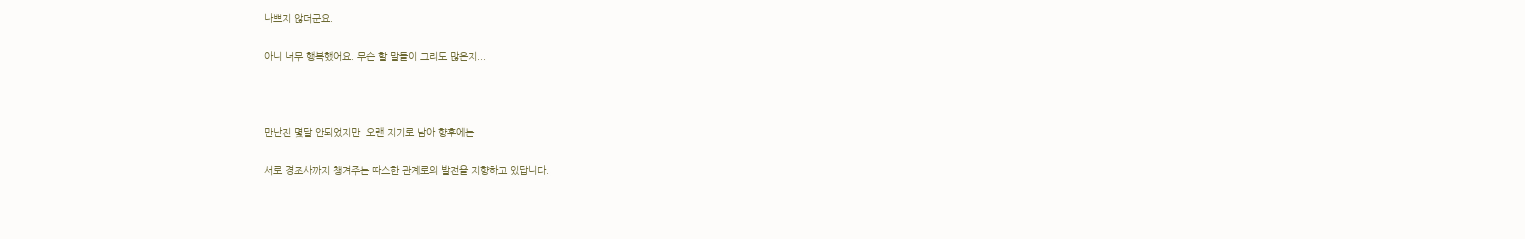나쁘지 않더군요.

아니 너무 행복했어요. 무슨 할 말들이 그리도 많은지...



만난진 몇달 안되었지만  오랜 지기로 남아 향후에는

서로 경조사까지 챙겨주는 따스한 관계로의 발전을 지향하고 있답니다.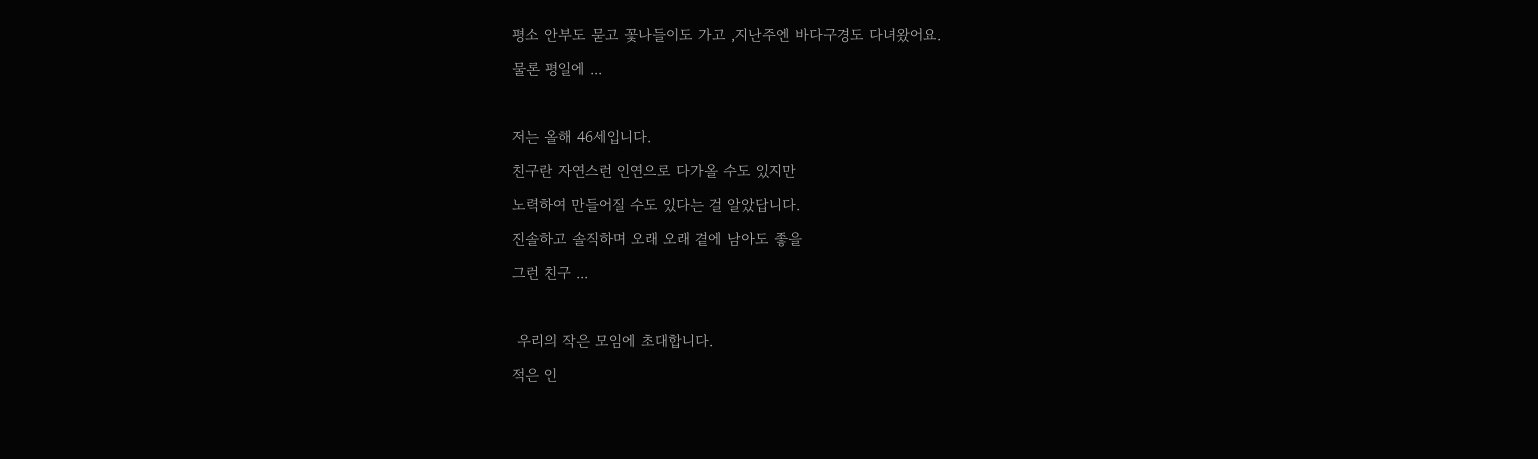평소 안부도 묻고 꽃나들이도 가고 ,지난주엔 바다구경도 다녀왔어요.

물론 평일에 ...



저는 올해 46세입니다.

친구란 자연스런 인연으로 다가올 수도 있지만

노력하여 만들어질 수도 있다는 걸 알았답니다.

진솔하고 솔직하며 오래 오래 곁에 남아도 좋을

그런 친구 ...



 우리의 작은 모임에 초대합니다.

적은 인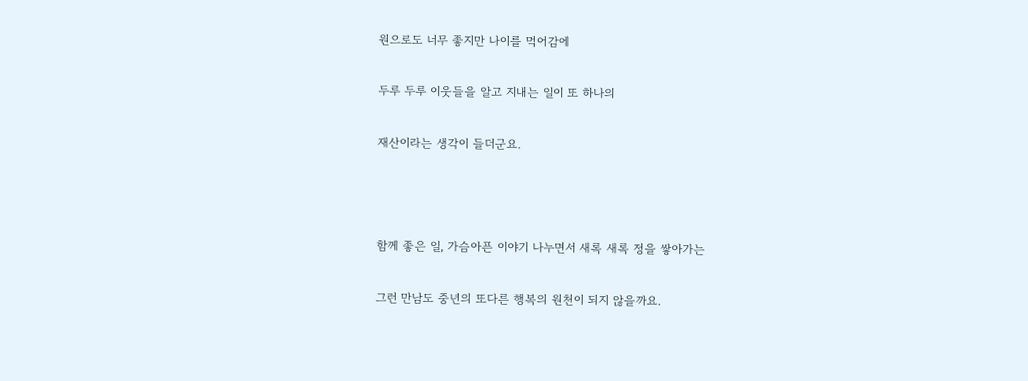원으로도 너무 좋지만 나이를 먹어감에

두루 두루 이웃들을 알고 지내는 일이 또 하나의

재산이라는 생각이 들더군요.



함께 좋은 일, 가슴아픈 이야기 나누면서 새록 새록 정을 쌓아가는

그런 만남도 중년의 또다른 행복의 원천이 되지 않을까요.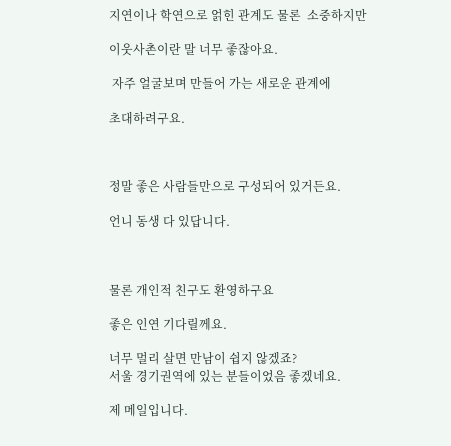지연이나 학연으로 얽힌 관계도 물론  소중하지만

이웃사촌이란 말 너무 좋잖아요.

 자주 얼굴보며 만들어 가는 새로운 관계에

초대하려구요.



정말 좋은 사람들만으로 구성되어 있거든요.

언니 동생 다 있답니다.



물론 개인적 친구도 환영하구요

좋은 인연 기다릴께요.

너무 멀리 살면 만남이 쉽지 않겠죠?
서울 경기권역에 있는 분들이었음 좋겠네요.

제 메일입니다.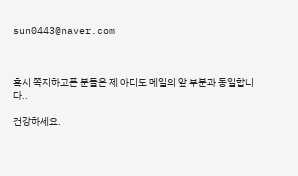sun0443@naver.com



혹시 쪽지하고픈 분들은 제 아디도 메일의 앞 부분과 동일합니다..

건강하세요.